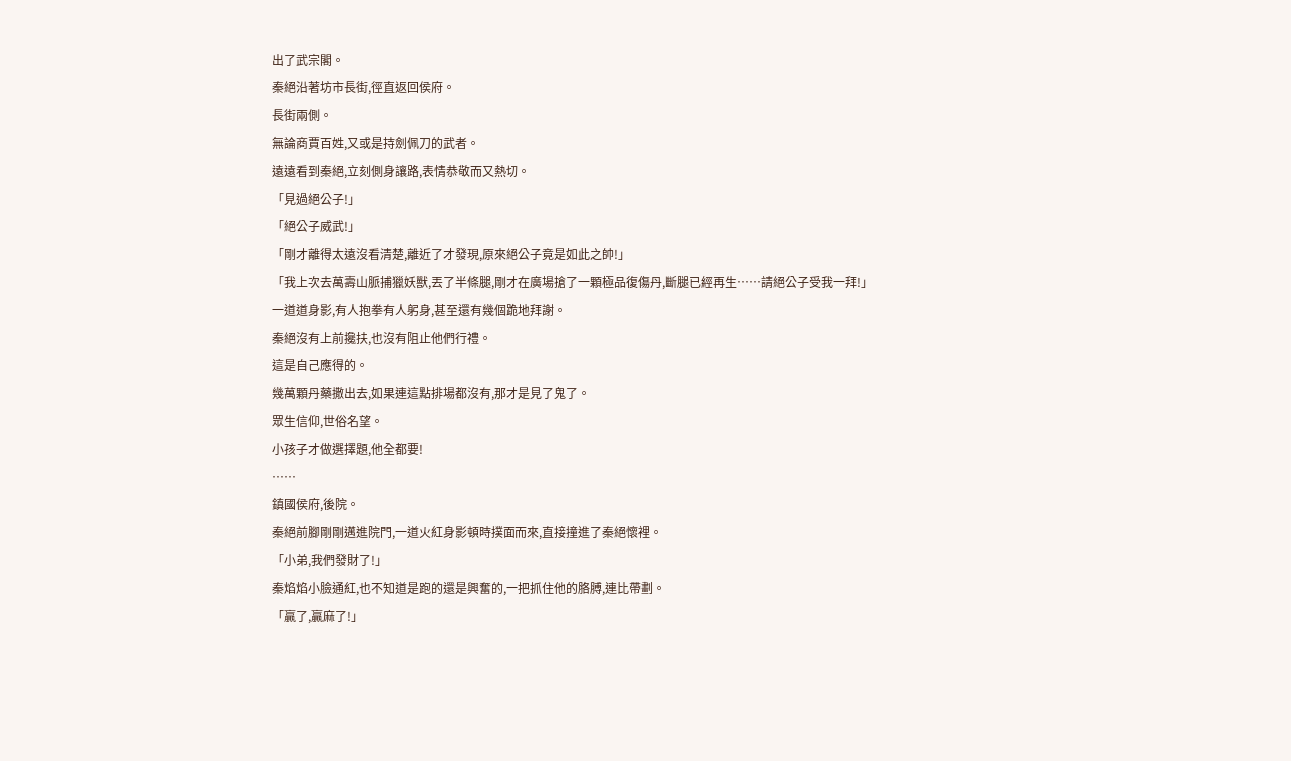出了武宗閣。
秦絕沿著坊市長街,徑直返回侯府。
長街兩側。
無論商賈百姓,又或是持劍佩刀的武者。
遠遠看到秦絕,立刻側身讓路,表情恭敬而又熱切。
「見過絕公子!」
「絕公子威武!」
「剛才離得太遠沒看清楚,離近了才發現,原來絕公子竟是如此之帥!」
「我上次去萬壽山脈捕獵妖獸,丟了半條腿,剛才在廣場搶了一顆極品復傷丹,斷腿已經再生……請絕公子受我一拜!」
一道道身影,有人抱拳有人躬身,甚至還有幾個跪地拜謝。
秦絕沒有上前攙扶,也沒有阻止他們行禮。
這是自己應得的。
幾萬顆丹藥撒出去,如果連這點排場都沒有,那才是見了鬼了。
眾生信仰,世俗名望。
小孩子才做選擇題,他全都要!
……
鎮國侯府,後院。
秦絕前腳剛剛邁進院門,一道火紅身影頓時撲面而來,直接撞進了秦絕懷裡。
「小弟,我們發財了!」
秦焰焰小臉通紅,也不知道是跑的還是興奮的,一把抓住他的胳膊,連比帶劃。
「贏了,贏麻了!」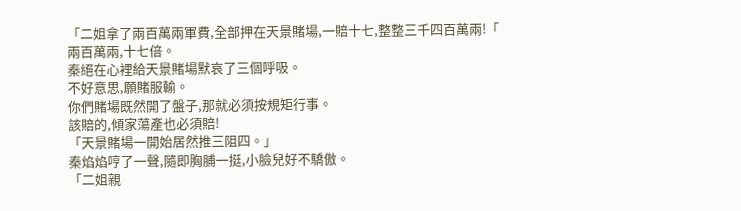「二姐拿了兩百萬兩軍費,全部押在天景賭場,一賠十七,整整三千四百萬兩!「
兩百萬兩,十七倍。
秦絕在心裡給天景賭場默哀了三個呼吸。
不好意思,願賭服輸。
你們賭場既然開了盤子,那就必須按規矩行事。
該賠的,傾家蕩產也必須賠!
「天景賭場一開始居然推三阻四。」
秦焰焰哼了一聲,隨即胸脯一挺,小臉兒好不驕傲。
「二姐親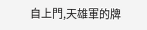自上門,天雄軍的牌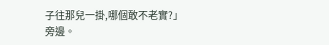子往那兒一掛,哪個敢不老實?」
旁邊。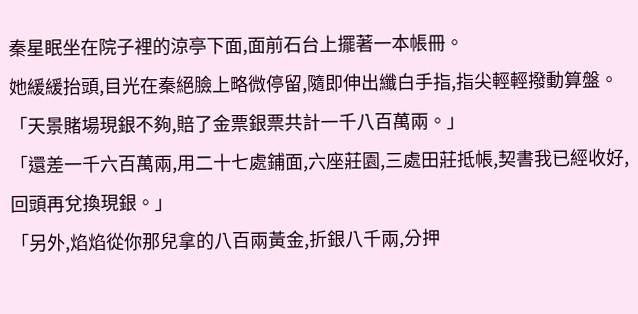秦星眠坐在院子裡的涼亭下面,面前石台上擺著一本帳冊。
她緩緩抬頭,目光在秦絕臉上略微停留,隨即伸出纖白手指,指尖輕輕撥動算盤。
「天景賭場現銀不夠,賠了金票銀票共計一千八百萬兩。」
「還差一千六百萬兩,用二十七處鋪面,六座莊園,三處田莊抵帳,契書我已經收好,回頭再兌換現銀。」
「另外,焰焰從你那兒拿的八百兩黃金,折銀八千兩,分押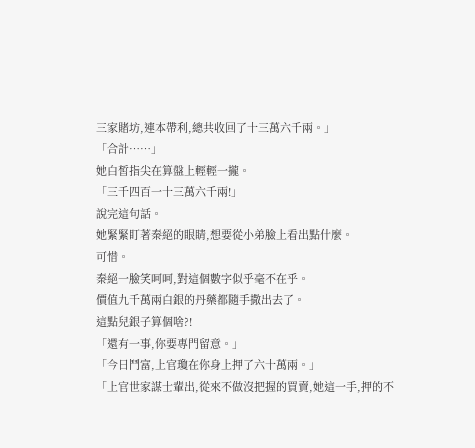三家賭坊,連本帶利,總共收回了十三萬六千兩。」
「合計……」
她白皙指尖在算盤上輕輕一攏。
「三千四百一十三萬六千兩!」
說完這句話。
她緊緊盯著秦絕的眼睛,想要從小弟臉上看出點什麼。
可惜。
秦絕一臉笑呵呵,對這個數字似乎毫不在乎。
價值九千萬兩白銀的丹藥都隨手撒出去了。
這點兒銀子算個啥?!
「還有一事,你要專門留意。」
「今日鬥富,上官瓊在你身上押了六十萬兩。」
「上官世家謀士輩出,從來不做沒把握的買賣,她這一手,押的不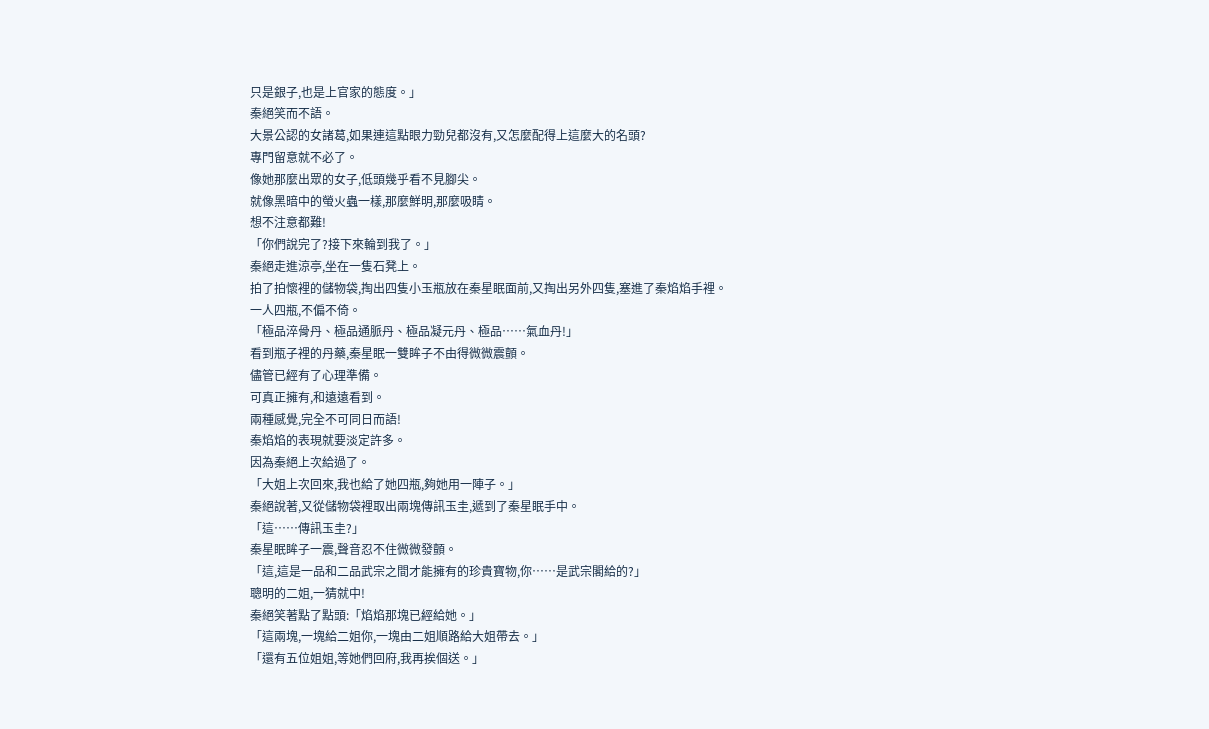只是銀子,也是上官家的態度。」
秦絕笑而不語。
大景公認的女諸葛,如果連這點眼力勁兒都沒有,又怎麼配得上這麼大的名頭?
專門留意就不必了。
像她那麼出眾的女子,低頭幾乎看不見腳尖。
就像黑暗中的螢火蟲一樣,那麼鮮明,那麼吸睛。
想不注意都難!
「你們說完了?接下來輪到我了。」
秦絕走進涼亭,坐在一隻石凳上。
拍了拍懷裡的儲物袋,掏出四隻小玉瓶放在秦星眠面前,又掏出另外四隻,塞進了秦焰焰手裡。
一人四瓶,不偏不倚。
「極品淬骨丹、極品通脈丹、極品凝元丹、極品……氣血丹!」
看到瓶子裡的丹藥,秦星眠一雙眸子不由得微微震顫。
儘管已經有了心理準備。
可真正擁有,和遠遠看到。
兩種感覺,完全不可同日而語!
秦焰焰的表現就要淡定許多。
因為秦絕上次給過了。
「大姐上次回來,我也給了她四瓶,夠她用一陣子。」
秦絕說著,又從儲物袋裡取出兩塊傳訊玉圭,遞到了秦星眠手中。
「這……傳訊玉圭?」
秦星眠眸子一震,聲音忍不住微微發顫。
「這,這是一品和二品武宗之間才能擁有的珍貴寶物,你……是武宗閣給的?」
聰明的二姐,一猜就中!
秦絕笑著點了點頭:「焰焰那塊已經給她。」
「這兩塊,一塊給二姐你,一塊由二姐順路給大姐帶去。」
「還有五位姐姐,等她們回府,我再挨個送。」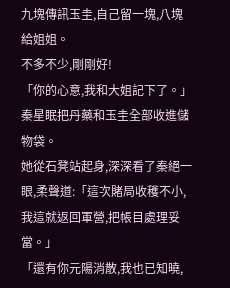九塊傳訊玉圭,自己留一塊,八塊給姐姐。
不多不少,剛剛好!
「你的心意,我和大姐記下了。」
秦星眠把丹藥和玉圭全部收進儲物袋。
她從石凳站起身,深深看了秦絕一眼,柔聲道:「這次賭局收穫不小,我這就返回軍營,把帳目處理妥當。」
「還有你元陽消散,我也已知曉,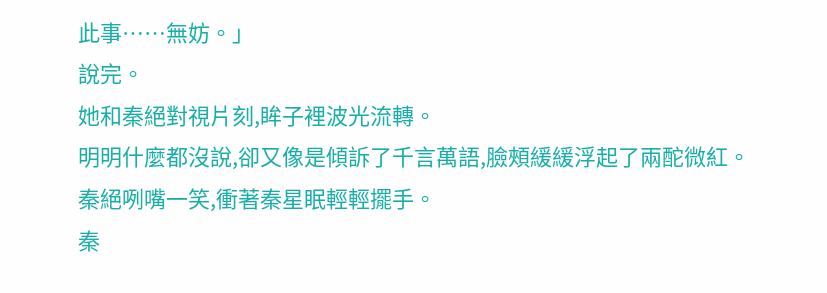此事……無妨。」
說完。
她和秦絕對視片刻,眸子裡波光流轉。
明明什麼都沒說,卻又像是傾訴了千言萬語,臉頰緩緩浮起了兩酡微紅。
秦絕咧嘴一笑,衝著秦星眠輕輕擺手。
秦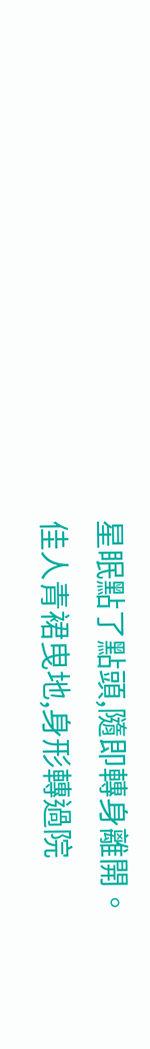星眠點了點頭,隨即轉身離開。
佳人青裙曳地,身形轉過院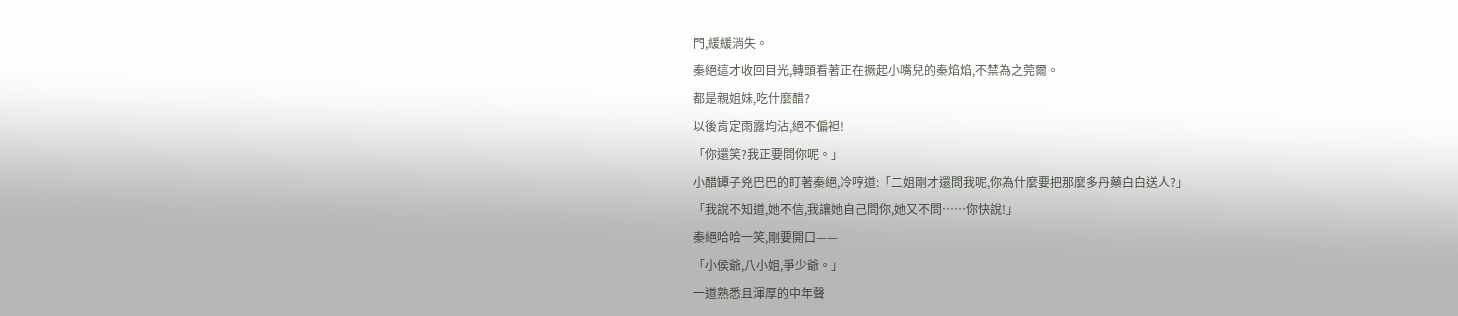門,緩緩消失。
秦絕這才收回目光,轉頭看著正在撅起小嘴兒的秦焰焰,不禁為之莞爾。
都是親姐妹,吃什麼醋?
以後肯定雨露均沾,絕不偏袒!
「你還笑?我正要問你呢。」
小醋罈子兇巴巴的盯著秦絕,冷哼道:「二姐剛才還問我呢,你為什麼要把那麼多丹藥白白送人?」
「我說不知道,她不信,我讓她自己問你,她又不問……你快說!」
秦絕哈哈一笑,剛要開口——
「小侯爺,八小姐,爭少爺。」
一道熟悉且渾厚的中年聲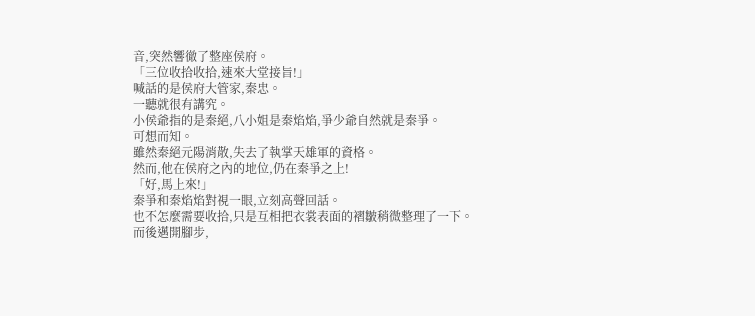音,突然響徹了整座侯府。
「三位收拾收拾,速來大堂接旨!」
喊話的是侯府大管家,秦忠。
一聽就很有講究。
小侯爺指的是秦絕,八小姐是秦焰焰,爭少爺自然就是秦爭。
可想而知。
雖然秦絕元陽消散,失去了執掌天雄軍的資格。
然而,他在侯府之內的地位,仍在秦爭之上!
「好,馬上來!」
秦爭和秦焰焰對視一眼,立刻高聲回話。
也不怎麼需要收拾,只是互相把衣裳表面的褶皺稍微整理了一下。
而後邁開腳步,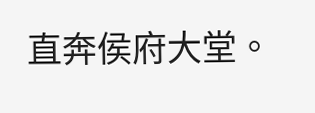直奔侯府大堂。